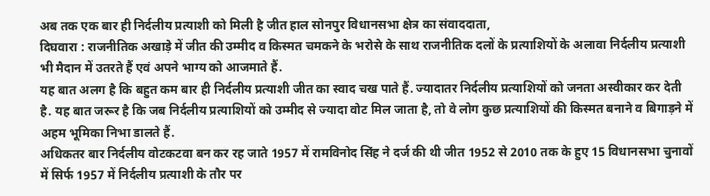अब तक एक बार ही निर्दलीय प्रत्याशी को मिली है जीत हाल सोनपुर विधानसभा क्षेत्र का संवाददाता,
दिघवारा : राजनीतिक अखाड़े में जीत की उम्मीद व किस्मत चमकने के भरोसे के साथ राजनीतिक दलों के प्रत्याशियों के अलावा निर्दलीय प्रत्याशी भी मैदान में उतरते हैं एवं अपने भाग्य को आजमाते हैं.
यह बात अलग है कि बहुत कम बार ही निर्दलीय प्रत्याशी जीत का स्वाद चख पाते हैं. ज्यादातर निर्दलीय प्रत्याशियों को जनता अस्वीकार कर देती है. यह बात जरूर है कि जब निर्दलीय प्रत्याशियों को उम्मीद से ज्यादा वोट मिल जाता है, तो वे लोग कुछ प्रत्याशियों की किस्मत बनाने व बिगाड़ने में अहम भूमिका निभा डालते हैं.
अधिकतर बार निर्दलीय वोटकटवा बन कर रह जाते 1957 में रामविनोद सिंह ने दर्ज की थी जीत 1952 से 2010 तक के हुए 15 विधानसभा चुनावों में सिर्फ 1957 में निर्दलीय प्रत्याशी के तौर पर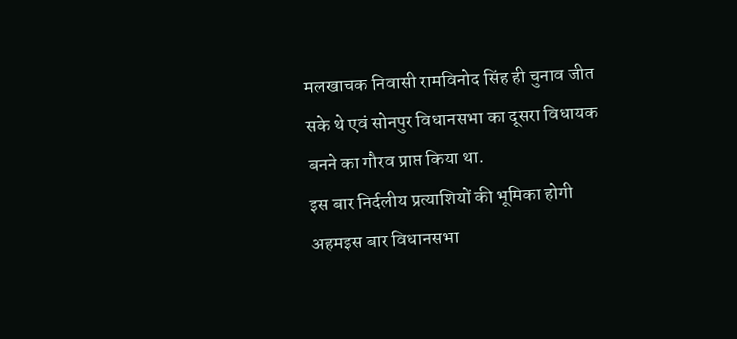मलखाचक निवासी रामविनोद सिंह ही चुनाव जीत सके थे एवं सोनपुर विधानसभा का दूसरा विधायक बनने का गौरव प्राप्त किया था.
इस बार निर्दलीय प्रत्याशियों की भूमिका होगी अहमइस बार विधानसभा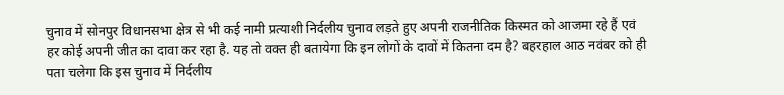चुनाव में सोनपुर विधानसभा क्षेत्र से भी कई नामी प्रत्याशी निर्दलीय चुनाव लड़ते हुए अपनी राजनीतिक किस्मत को आजमा रहे हैं एवं हर कोई अपनी जीत का दावा कर रहा है. यह तो वक्त ही बतायेगा कि इन लोगों के दावों में कितना दम है? बहरहाल आठ नवंबर को ही पता चलेगा कि इस चुनाव में निर्दलीय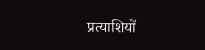प्रत्याशियों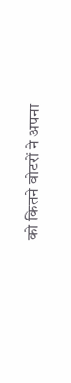को कितने वोटरों ने अपना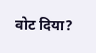वोट दिया?